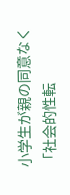小学生が親の同意なく「社会的性転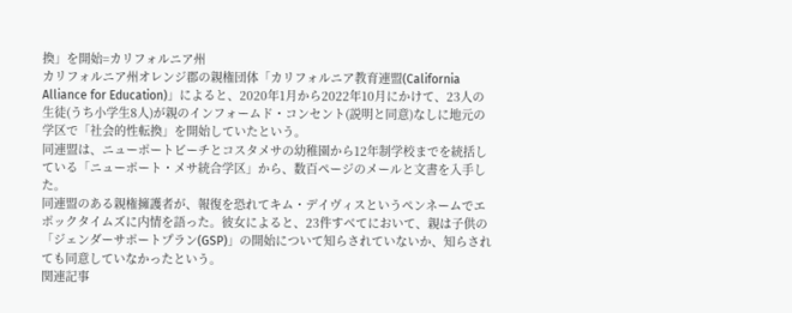換」を開始=カリフォルニア州
カリフォルニア州オレンジ郡の親権団体「カリフォルニア教育連盟(California Alliance for Education)」によると、2020年1月から2022年10月にかけて、23人の生徒(うち小学生8人)が親のインフォームド・コンセント(説明と同意)なしに地元の学区で「社会的性転換」を開始していたという。
同連盟は、ニューポートビーチとコスタメサの幼稚園から12年制学校までを統括している「ニューポート・メサ統合学区」から、数百ページのメールと文書を入手した。
同連盟のある親権擁護者が、報復を恐れてキム・デイヴィスというペンネームでエポックタイムズに内情を語った。彼女によると、23件すべてにおいて、親は子供の「ジェンダーサポートプラン(GSP)」の開始について知らされていないか、知らされても同意していなかったという。
関連記事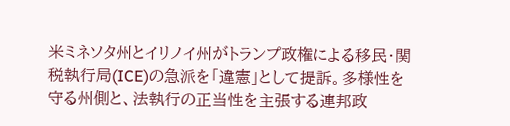米ミネソタ州とイリノイ州がトランプ政権による移民・関税執行局(ICE)の急派を「違憲」として提訴。多様性を守る州側と、法執行の正当性を主張する連邦政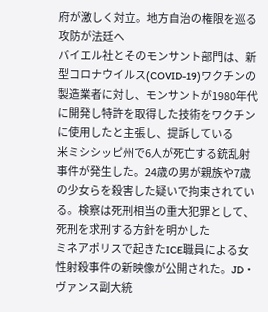府が激しく対立。地方自治の権限を巡る攻防が法廷へ
バイエル社とそのモンサント部門は、新型コロナウイルス(COVID-19)ワクチンの製造業者に対し、モンサントが1980年代に開発し特許を取得した技術をワクチンに使用したと主張し、提訴している
米ミシシッピ州で6人が死亡する銃乱射事件が発生した。24歳の男が親族や7歳の少女らを殺害した疑いで拘束されている。検察は死刑相当の重大犯罪として、死刑を求刑する方針を明かした
ミネアポリスで起きたICE職員による女性射殺事件の新映像が公開された。JD・ヴァンス副大統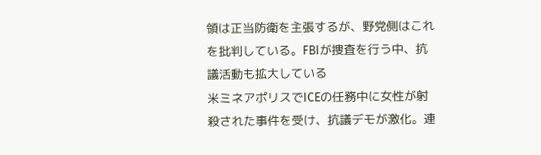領は正当防衛を主張するが、野党側はこれを批判している。FBIが捜査を行う中、抗議活動も拡大している
米ミネアポリスでICEの任務中に女性が射殺された事件を受け、抗議デモが激化。連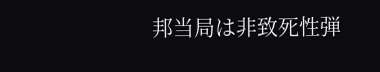邦当局は非致死性弾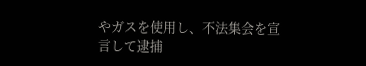やガスを使用し、不法集会を宣言して逮捕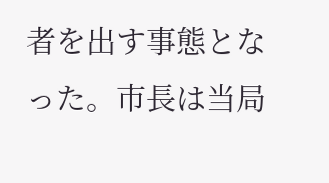者を出す事態となった。市長は当局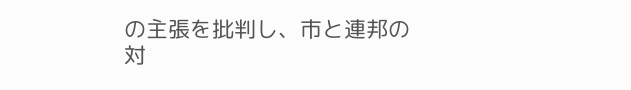の主張を批判し、市と連邦の対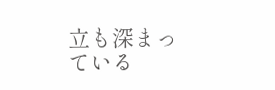立も深まっている